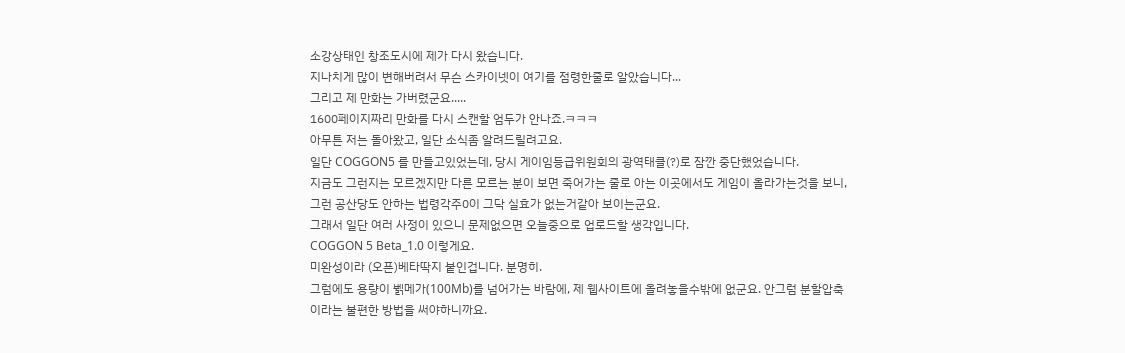소강상태인 창조도시에 제가 다시 왔습니다.
지나치게 많이 변해버려서 무슨 스카이넷이 여기를 점령한줄로 알았습니다...
그리고 제 만화는 가버렸군요.....
1600페이지짜리 만화를 다시 스캔할 엄두가 안나죠.ㅋㅋㅋ
아무튼 저는 돌아왔고, 일단 소식좀 알려드릴려고요.
일단 COGGON5 를 만들고있었는데, 당시 게이임등급위원회의 광역태클(?)로 잠깐 중단했었습니다.
지금도 그런지는 모르겠지만 다른 모르는 분이 보면 죽어가는 줄로 아는 이곳에서도 게임이 올라가는것을 보니,
그런 공산당도 안하는 법령각주0이 그닥 실효가 없는거같아 보이는군요.
그래서 일단 여러 사정이 있으니 문제없으면 오늘중으로 업로드할 생각입니다.
COGGON 5 Beta_1.0 이렇게요.
미완성이라 (오픈)베타딱지 붙인겁니다. 분명히.
그럼에도 용량이 뷁메가(100Mb)를 넘어가는 바람에, 제 웹사이트에 올려놓을수밖에 없군요. 안그럼 분할압축이라는 불편한 방법을 써야하니까요.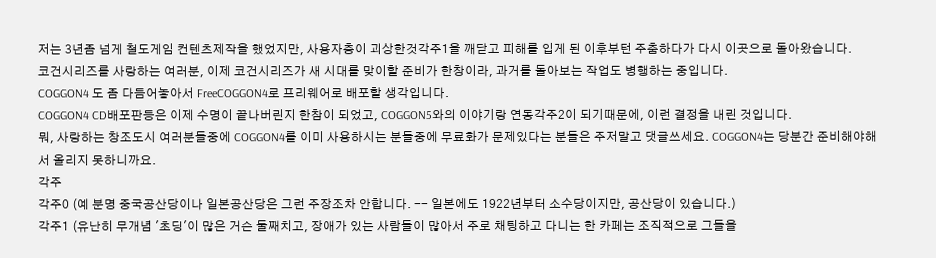저는 3년좀 넘게 철도게임 컨텐츠제작을 했었지만, 사용자층이 괴상한것각주1을 깨닫고 피해를 입게 된 이후부턴 주춤하다가 다시 이곳으로 돌아왔습니다.
코건시리즈를 사랑하는 여러분, 이제 코건시리즈가 새 시대를 맞이할 준비가 한창이라, 과거를 돌아보는 작업도 병행하는 중입니다.
COGGON4 도 좀 다듬어놓아서 FreeCOGGON4로 프리웨어로 배포할 생각입니다.
COGGON4 CD배포판등은 이제 수명이 끝나버린지 한참이 되었고, COGGON5와의 이야기랑 연동각주2이 되기때문에, 이런 결정을 내린 것입니다.
뭐, 사랑하는 창조도시 여러분들중에 COGGON4를 이미 사용하시는 분들중에 무료화가 문제있다는 분들은 주저말고 댓글쓰세요. COGGON4는 당분간 준비해야해서 올리지 못하니까요.
각주
각주0 (예 분명 중국공산당이나 일본공산당은 그런 주장조차 안합니다. -- 일본에도 1922년부터 소수당이지만, 공산당이 있습니다.)
각주1 (유난히 무개념 '초딩'이 많은 거슨 둘째치고, 장애가 있는 사람들이 많아서 주로 채팅하고 다니는 한 카페는 조직적으로 그들을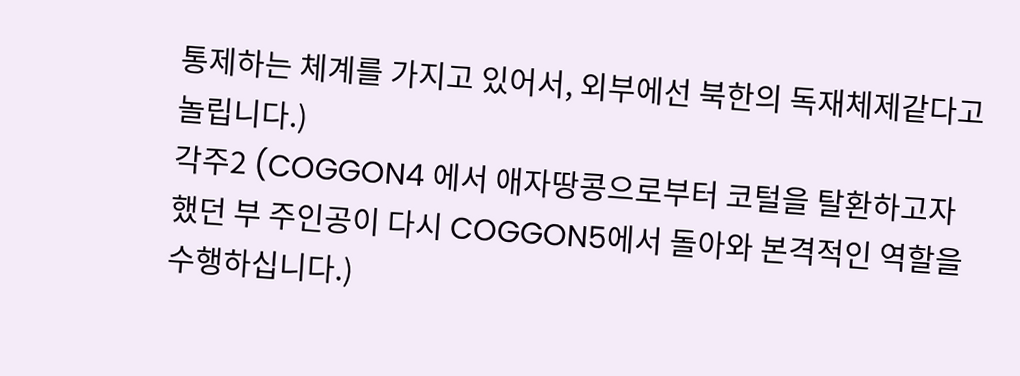통제하는 체계를 가지고 있어서, 외부에선 북한의 독재체제같다고 놀립니다.)
각주2 (COGGON4 에서 애자땅콩으로부터 코털을 탈환하고자 했던 부 주인공이 다시 COGGON5에서 돌아와 본격적인 역할을 수행하십니다.)